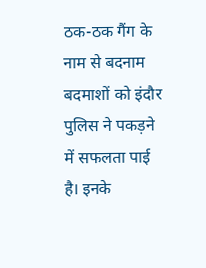ठक-ठक गैंग के नाम से बदनाम बदमाशों को इंदौर पुलिस ने पकड़ने में सफलता पाई है। इनके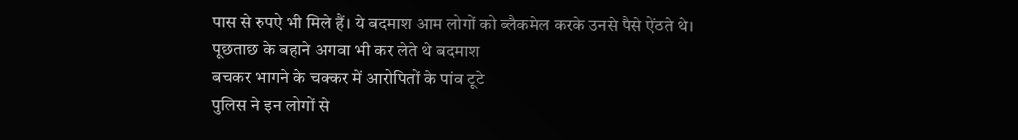पास से रुपऐ भी मिले हैं। ये बदमाश आम लोगों को ब्लैकमेल करके उनसे पैसे ऐंठते थे।
पूछताछ के बहाने अगवा भी कर लेते थे बदमाश
बचकर भागने के चक्कर में आरोपितों के पांव टूटे
पुलिस ने इन लोगों से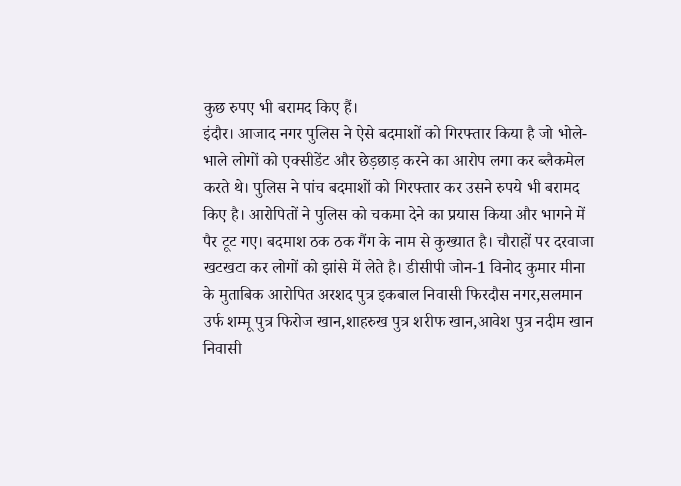कुछ रुपए भी बरामद किए हैं।
इंदौर। आजाद नगर पुलिस ने ऐसे बदमाशों को गिरफ्तार किया है जो भोले-भाले लोगों को एक्सीडेंट और छेड़छाड़ करने का आरोप लगा कर ब्लैकमेल करते थे। पुलिस ने पांच बदमाशों को गिरफ्तार कर उसने रुपये भी बरामद किए है। आरोपितों ने पुलिस को चकमा देने का प्रयास किया और भागने में पैर टूट गए। बदमाश ठक ठक गैंग के नाम से कुख्यात है। चौराहों पर दरवाजा खटखटा कर लोगों को झांसे में लेते है। डीसीपी जोन-1 विनोद कुमार मीना के मुताबिक आरोपित अरशद पुत्र इकबाल निवासी फिरदौस नगर,सलमान उर्फ शम्मू पुत्र फिरोज खान,शाहरुख पुत्र शरीफ खान,आवेश पुत्र नदीम खान निवासी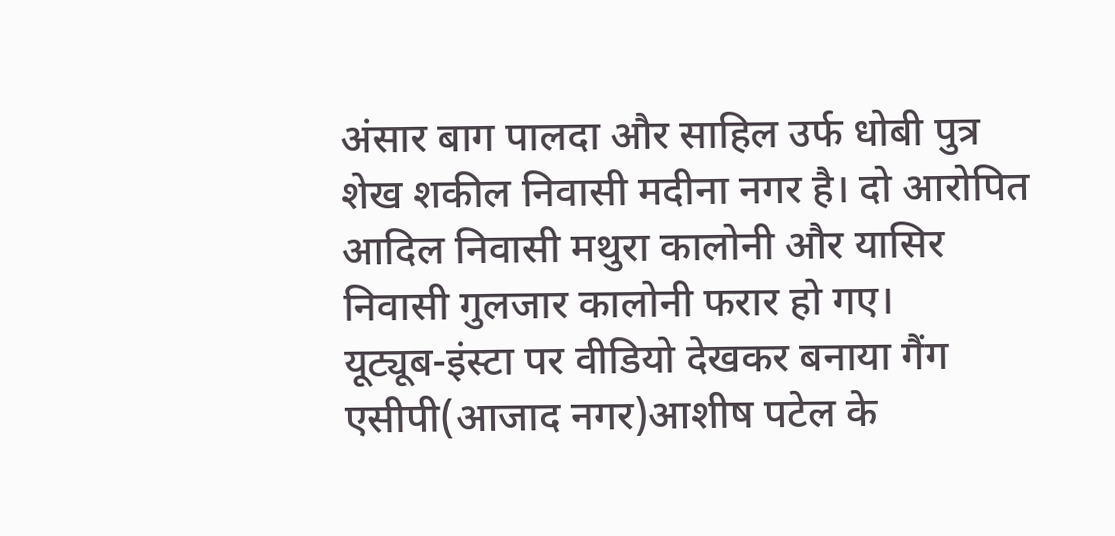अंसार बाग पालदा और साहिल उर्फ धोबी पुत्र शेख शकील निवासी मदीना नगर है। दो आरोपित आदिल निवासी मथुरा कालोनी और यासिर निवासी गुलजार कालोनी फरार हो गए।
यूट्यूब-इंस्टा पर वीडियो देखकर बनाया गैंग
एसीपी(आजाद नगर)आशीष पटेल के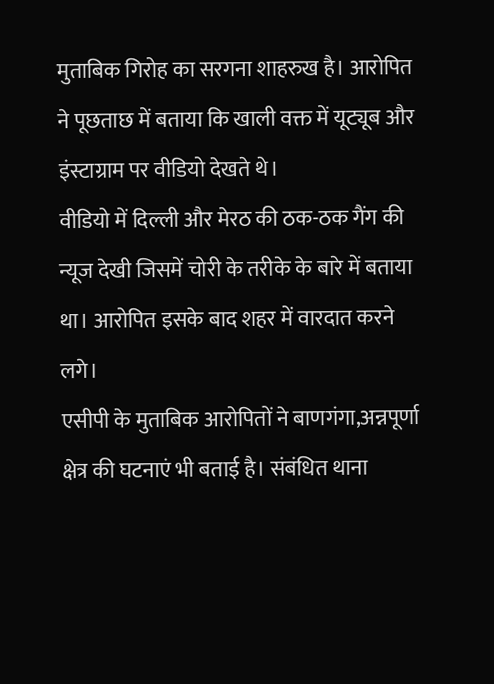मुताबिक गिरोह का सरगना शाहरुख है। आरोपित ने पूछताछ में बताया कि खाली वक्त में यूट्यूब और इंस्टाग्राम पर वीडियो देखते थे।
वीडियो में दिल्ली और मेरठ की ठक-ठक गैंग की न्यूज देखी जिसमें चोरी के तरीके के बारे में बताया था। आरोपित इसके बाद शहर में वारदात करने लगे।
एसीपी के मुताबिक आरोपितों ने बाणगंगा,अन्नपूर्णा क्षेत्र की घटनाएं भी बताई है। संबंधित थाना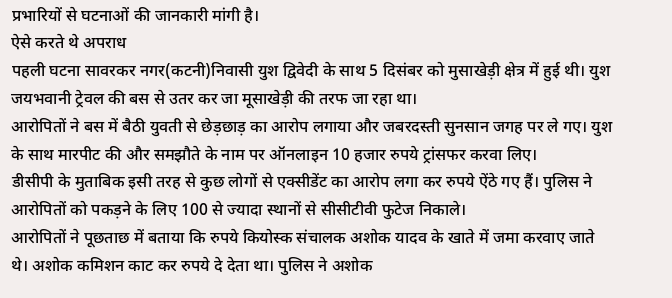प्रभारियों से घटनाओं की जानकारी मांगी है।
ऐसे करते थे अपराध
पहली घटना सावरकर नगर(कटनी)निवासी युश द्विवेदी के साथ 5 दिसंबर को मुसाखेड़ी क्षेत्र में हुई थी। युश जयभवानी ट्रेवल की बस से उतर कर जा मूसाखेड़ी की तरफ जा रहा था।
आरोपितों ने बस में बैठी युवती से छेड़छाड़ का आरोप लगाया और जबरदस्ती सुनसान जगह पर ले गए। युश के साथ मारपीट की और समझौते के नाम पर ऑनलाइन 10 हजार रुपये ट्रांसफर करवा लिए।
डीसीपी के मुताबिक इसी तरह से कुछ लोगों से एक्सीडेंट का आरोप लगा कर रुपये ऐंठे गए हैं। पुलिस ने आरोपितों को पकड़ने के लिए 100 से ज्यादा स्थानों से सीसीटीवी फुटेज निकाले।
आरोपितों ने पूछताछ में बताया कि रुपये कियोस्क संचालक अशोक यादव के खाते में जमा करवाए जाते थे। अशोक कमिशन काट कर रुपये दे देता था। पुलिस ने अशोक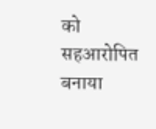को सहआरोपित बनाया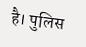है। पुलिस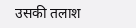उसकी तलाश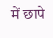में छापे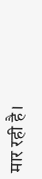मार रही है।